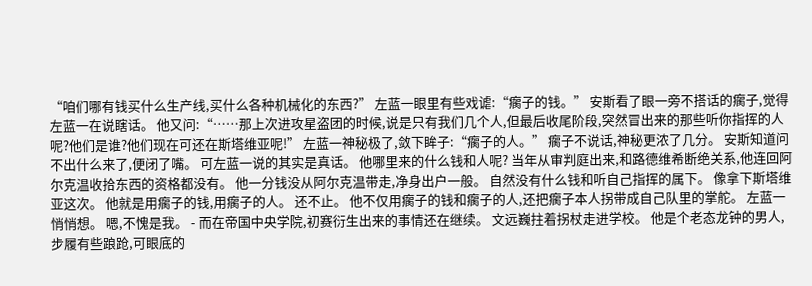“咱们哪有钱买什么生产线,买什么各种机械化的东西?” 左蓝一眼里有些戏谑:“瘸子的钱。” 安斯看了眼一旁不搭话的瘸子,觉得左蓝一在说瞎话。 他又问:“……那上次进攻星盗团的时候,说是只有我们几个人,但最后收尾阶段,突然冒出来的那些听你指挥的人呢?他们是谁?他们现在可还在斯塔维亚呢!” 左蓝一神秘极了,敛下眸子:“瘸子的人。” 瘸子不说话,神秘更浓了几分。 安斯知道问不出什么来了,便闭了嘴。 可左蓝一说的其实是真话。 他哪里来的什么钱和人呢? 当年从审判庭出来,和路德维希断绝关系,他连回阿尔克温收拾东西的资格都没有。 他一分钱没从阿尔克温带走,净身出户一般。 自然没有什么钱和听自己指挥的属下。 像拿下斯塔维亚这次。 他就是用瘸子的钱,用瘸子的人。 还不止。 他不仅用瘸子的钱和瘸子的人,还把瘸子本人拐带成自己队里的掌舵。 左蓝一悄悄想。 嗯,不愧是我。 - 而在帝国中央学院,初赛衍生出来的事情还在继续。 文远巍拄着拐杖走进学校。 他是个老态龙钟的男人,步履有些踉跄,可眼底的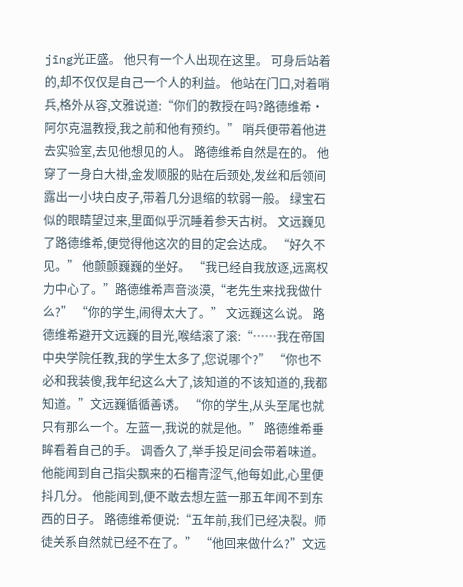jīng光正盛。 他只有一个人出现在这里。 可身后站着的,却不仅仅是自己一个人的利益。 他站在门口,对着哨兵,格外从容,文雅说道:“你们的教授在吗?路德维希·阿尔克温教授,我之前和他有预约。” 哨兵便带着他进去实验室,去见他想见的人。 路德维希自然是在的。 他穿了一身白大褂,金发顺服的贴在后颈处,发丝和后领间露出一小块白皮子,带着几分退缩的软弱一般。 绿宝石似的眼睛望过来,里面似乎沉睡着参天古树。 文远巍见了路德维希,便觉得他这次的目的定会达成。 “好久不见。” 他颤颤巍巍的坐好。 “我已经自我放逐,远离权力中心了。”路德维希声音淡漠,“老先生来找我做什么?” “你的学生,闹得太大了。” 文远巍这么说。 路德维希避开文远巍的目光,喉结滚了滚:“……我在帝国中央学院任教,我的学生太多了,您说哪个?” “你也不必和我装傻,我年纪这么大了,该知道的不该知道的,我都知道。”文远巍循循善诱。 “你的学生,从头至尾也就只有那么一个。左蓝一,我说的就是他。” 路德维希垂眸看着自己的手。 调香久了,举手投足间会带着味道。他能闻到自己指尖飘来的石榴青涩气,他每如此,心里便抖几分。 他能闻到,便不敢去想左蓝一那五年闻不到东西的日子。 路德维希便说:“五年前,我们已经决裂。师徒关系自然就已经不在了。” “他回来做什么?”文远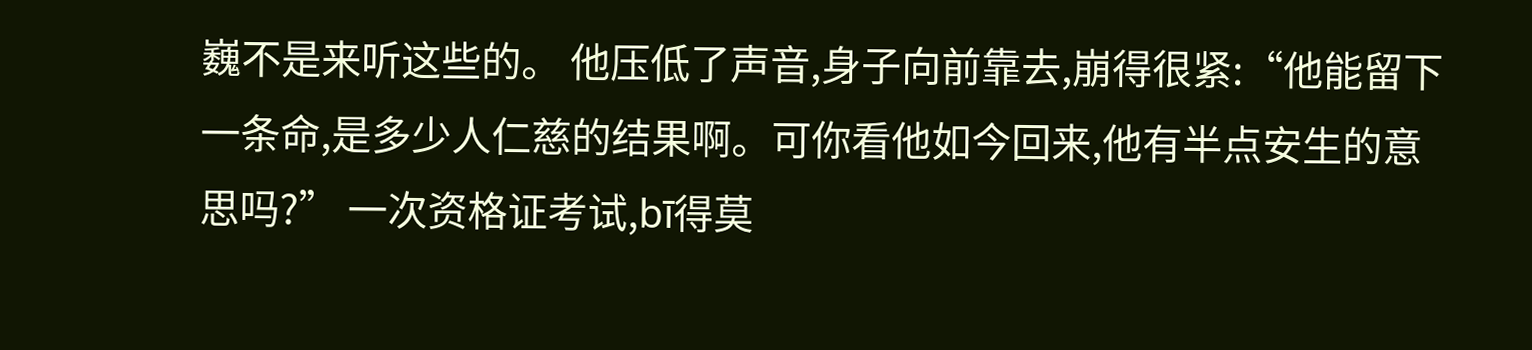巍不是来听这些的。 他压低了声音,身子向前靠去,崩得很紧:“他能留下一条命,是多少人仁慈的结果啊。可你看他如今回来,他有半点安生的意思吗?” 一次资格证考试,bī得莫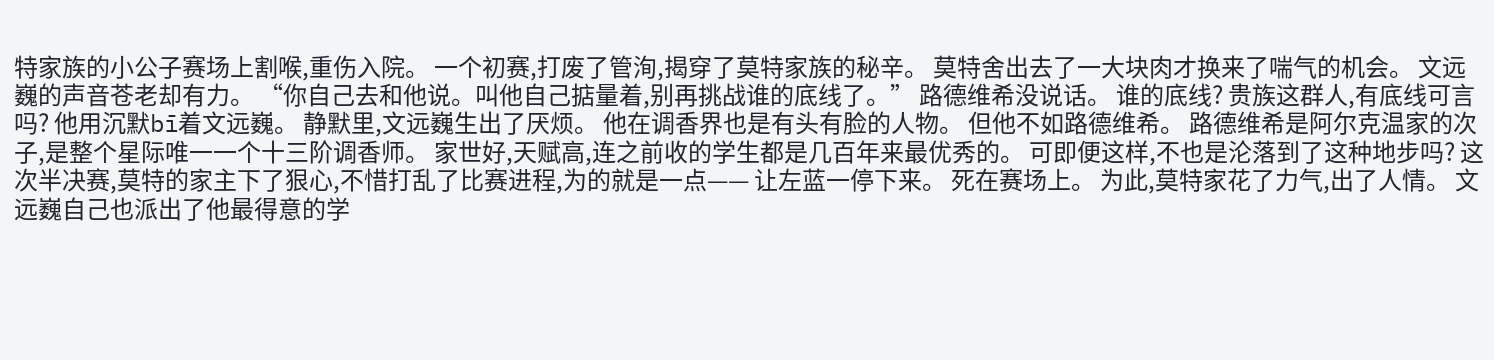特家族的小公子赛场上割喉,重伤入院。 一个初赛,打废了管洵,揭穿了莫特家族的秘辛。 莫特舍出去了一大块肉才换来了喘气的机会。 文远巍的声音苍老却有力。 “你自己去和他说。叫他自己掂量着,别再挑战谁的底线了。” 路德维希没说话。 谁的底线? 贵族这群人,有底线可言吗? 他用沉默bī着文远巍。 静默里,文远巍生出了厌烦。 他在调香界也是有头有脸的人物。 但他不如路德维希。 路德维希是阿尔克温家的次子,是整个星际唯一一个十三阶调香师。 家世好,天赋高,连之前收的学生都是几百年来最优秀的。 可即便这样,不也是沦落到了这种地步吗? 这次半决赛,莫特的家主下了狠心,不惜打乱了比赛进程,为的就是一点—— 让左蓝一停下来。 死在赛场上。 为此,莫特家花了力气,出了人情。 文远巍自己也派出了他最得意的学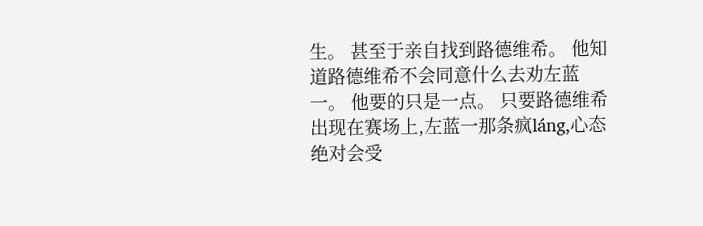生。 甚至于亲自找到路德维希。 他知道路德维希不会同意什么去劝左蓝一。 他要的只是一点。 只要路德维希出现在赛场上,左蓝一那条疯láng,心态绝对会受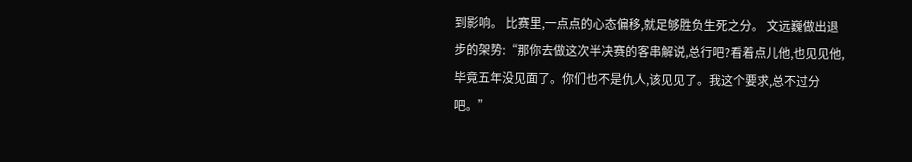到影响。 比赛里,一点点的心态偏移,就足够胜负生死之分。 文远巍做出退步的架势:“那你去做这次半决赛的客串解说,总行吧?看着点儿他,也见见他,毕竟五年没见面了。你们也不是仇人,该见见了。我这个要求,总不过分吧。”